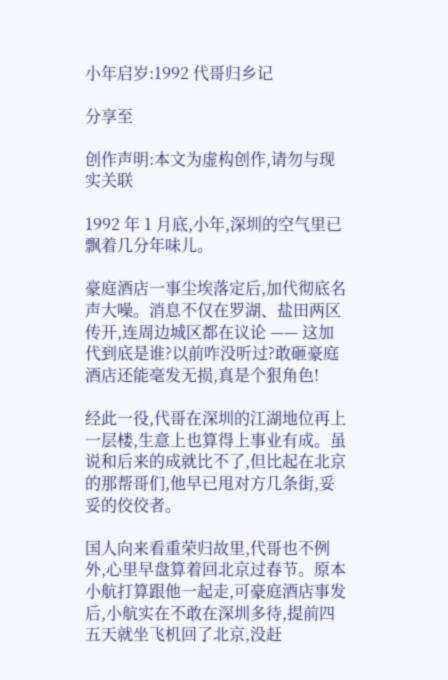小年启岁:1992 代哥归乡记

分享至

创作声明:本文为虚构创作,请勿与现实关联

1992 年 1 月底,小年,深圳的空气里已飘着几分年味儿。

豪庭酒店一事尘埃落定后,加代彻底名声大噪。消息不仅在罗湖、盐田两区传开,连周边城区都在议论 —— 这加代到底是谁?以前咋没听过?敢砸豪庭酒店还能毫发无损,真是个狠角色!

经此一役,代哥在深圳的江湖地位再上一层楼,生意上也算得上事业有成。虽说和后来的成就比不了,但比起在北京的那帮哥们,他早已甩对方几条街,妥妥的佼佼者。

国人向来看重荣归故里,代哥也不例外,心里早盘算着回北京过春节。原本小航打算跟他一起走,可豪庭酒店事发后,小航实在不敢在深圳多待,提前四五天就坐飞机回了北京,没赶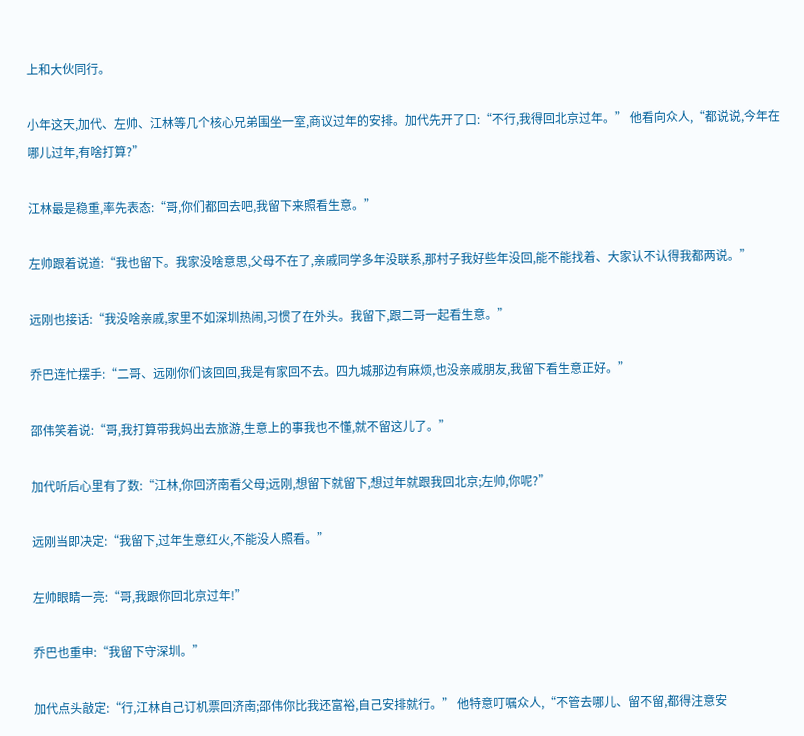上和大伙同行。

小年这天,加代、左帅、江林等几个核心兄弟围坐一室,商议过年的安排。加代先开了口:“不行,我得回北京过年。” 他看向众人,“都说说,今年在哪儿过年,有啥打算?”

江林最是稳重,率先表态:“哥,你们都回去吧,我留下来照看生意。”

左帅跟着说道:“我也留下。我家没啥意思,父母不在了,亲戚同学多年没联系,那村子我好些年没回,能不能找着、大家认不认得我都两说。”

远刚也接话:“我没啥亲戚,家里不如深圳热闹,习惯了在外头。我留下,跟二哥一起看生意。”

乔巴连忙摆手:“二哥、远刚你们该回回,我是有家回不去。四九城那边有麻烦,也没亲戚朋友,我留下看生意正好。”

邵伟笑着说:“哥,我打算带我妈出去旅游,生意上的事我也不懂,就不留这儿了。”

加代听后心里有了数:“江林,你回济南看父母;远刚,想留下就留下,想过年就跟我回北京;左帅,你呢?”

远刚当即决定:“我留下,过年生意红火,不能没人照看。”

左帅眼睛一亮:“哥,我跟你回北京过年!”

乔巴也重申:“我留下守深圳。”

加代点头敲定:“行,江林自己订机票回济南;邵伟你比我还富裕,自己安排就行。” 他特意叮嘱众人,“不管去哪儿、留不留,都得注意安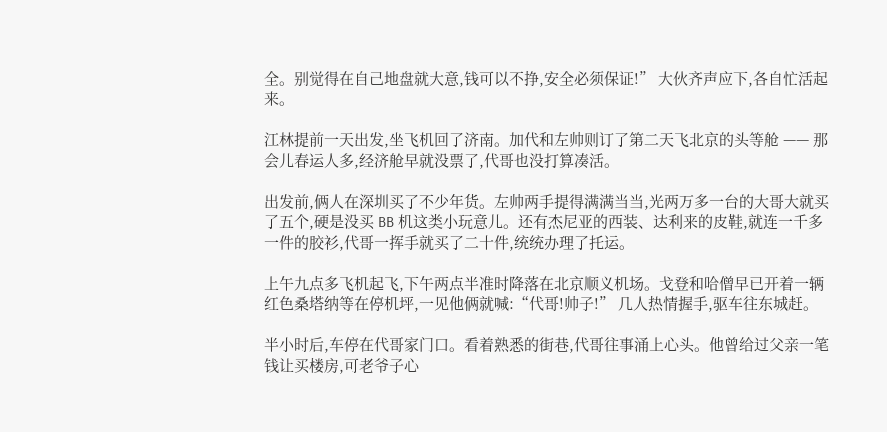全。别觉得在自己地盘就大意,钱可以不挣,安全必须保证!” 大伙齐声应下,各自忙活起来。

江林提前一天出发,坐飞机回了济南。加代和左帅则订了第二天飞北京的头等舱 —— 那会儿春运人多,经济舱早就没票了,代哥也没打算凑活。

出发前,俩人在深圳买了不少年货。左帅两手提得满满当当,光两万多一台的大哥大就买了五个,硬是没买 BB 机这类小玩意儿。还有杰尼亚的西装、达利来的皮鞋,就连一千多一件的胶衫,代哥一挥手就买了二十件,统统办理了托运。

上午九点多飞机起飞,下午两点半准时降落在北京顺义机场。戈登和哈僧早已开着一辆红色桑塔纳等在停机坪,一见他俩就喊:“代哥!帅子!” 几人热情握手,驱车往东城赶。

半小时后,车停在代哥家门口。看着熟悉的街巷,代哥往事涌上心头。他曾给过父亲一笔钱让买楼房,可老爷子心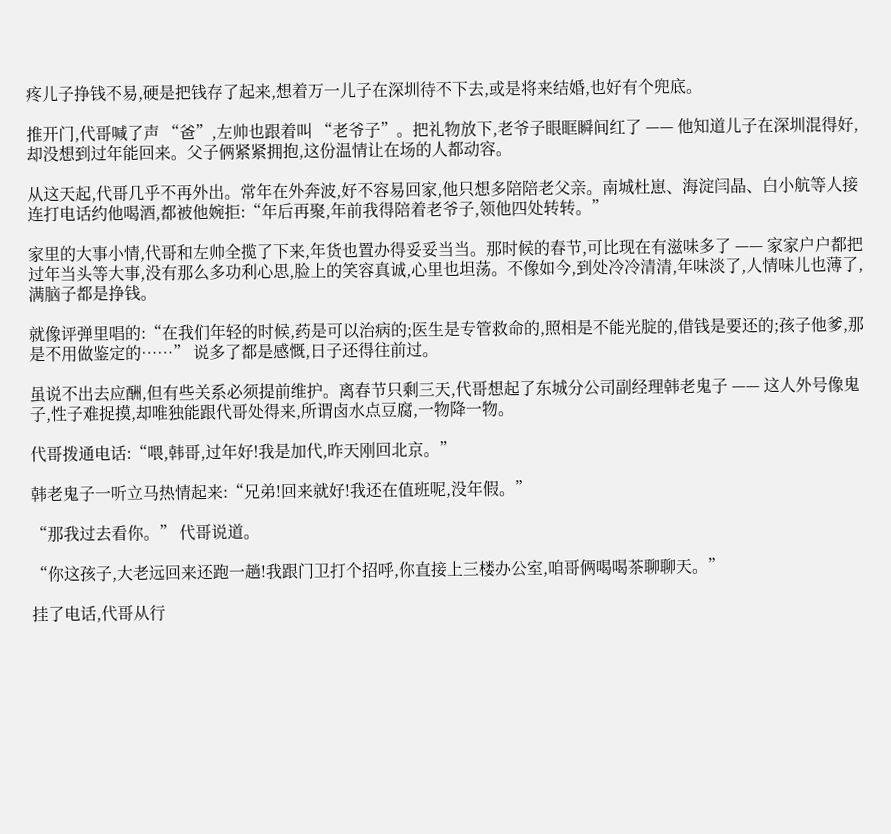疼儿子挣钱不易,硬是把钱存了起来,想着万一儿子在深圳待不下去,或是将来结婚,也好有个兜底。

推开门,代哥喊了声 “爸”,左帅也跟着叫 “老爷子”。把礼物放下,老爷子眼眶瞬间红了 —— 他知道儿子在深圳混得好,却没想到过年能回来。父子俩紧紧拥抱,这份温情让在场的人都动容。

从这天起,代哥几乎不再外出。常年在外奔波,好不容易回家,他只想多陪陪老父亲。南城杜崽、海淀闫晶、白小航等人接连打电话约他喝酒,都被他婉拒:“年后再聚,年前我得陪着老爷子,领他四处转转。”

家里的大事小情,代哥和左帅全揽了下来,年货也置办得妥妥当当。那时候的春节,可比现在有滋味多了 —— 家家户户都把过年当头等大事,没有那么多功利心思,脸上的笑容真诚,心里也坦荡。不像如今,到处冷冷清清,年味淡了,人情味儿也薄了,满脑子都是挣钱。

就像评弹里唱的:“在我们年轻的时候,药是可以治病的;医生是专管救命的,照相是不能光腚的,借钱是要还的;孩子他爹,那是不用做鉴定的……” 说多了都是感慨,日子还得往前过。

虽说不出去应酬,但有些关系必须提前维护。离春节只剩三天,代哥想起了东城分公司副经理韩老鬼子 —— 这人外号像鬼子,性子难捉摸,却唯独能跟代哥处得来,所谓卤水点豆腐,一物降一物。

代哥拨通电话:“喂,韩哥,过年好!我是加代,昨天刚回北京。”

韩老鬼子一听立马热情起来:“兄弟!回来就好!我还在值班呢,没年假。”

“那我过去看你。” 代哥说道。

“你这孩子,大老远回来还跑一趟!我跟门卫打个招呼,你直接上三楼办公室,咱哥俩喝喝茶聊聊天。”

挂了电话,代哥从行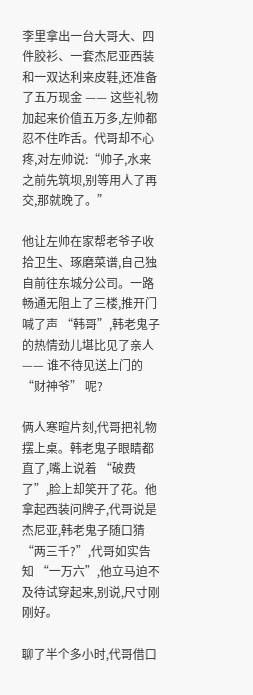李里拿出一台大哥大、四件胶衫、一套杰尼亚西装和一双达利来皮鞋,还准备了五万现金 —— 这些礼物加起来价值五万多,左帅都忍不住咋舌。代哥却不心疼,对左帅说:“帅子,水来之前先筑坝,别等用人了再交,那就晚了。”

他让左帅在家帮老爷子收拾卫生、琢磨菜谱,自己独自前往东城分公司。一路畅通无阻上了三楼,推开门喊了声 “韩哥”,韩老鬼子的热情劲儿堪比见了亲人 —— 谁不待见送上门的 “财神爷” 呢?

俩人寒暄片刻,代哥把礼物摆上桌。韩老鬼子眼睛都直了,嘴上说着 “破费了”,脸上却笑开了花。他拿起西装问牌子,代哥说是杰尼亚,韩老鬼子随口猜 “两三千?”,代哥如实告知 “一万六”,他立马迫不及待试穿起来,别说,尺寸刚刚好。

聊了半个多小时,代哥借口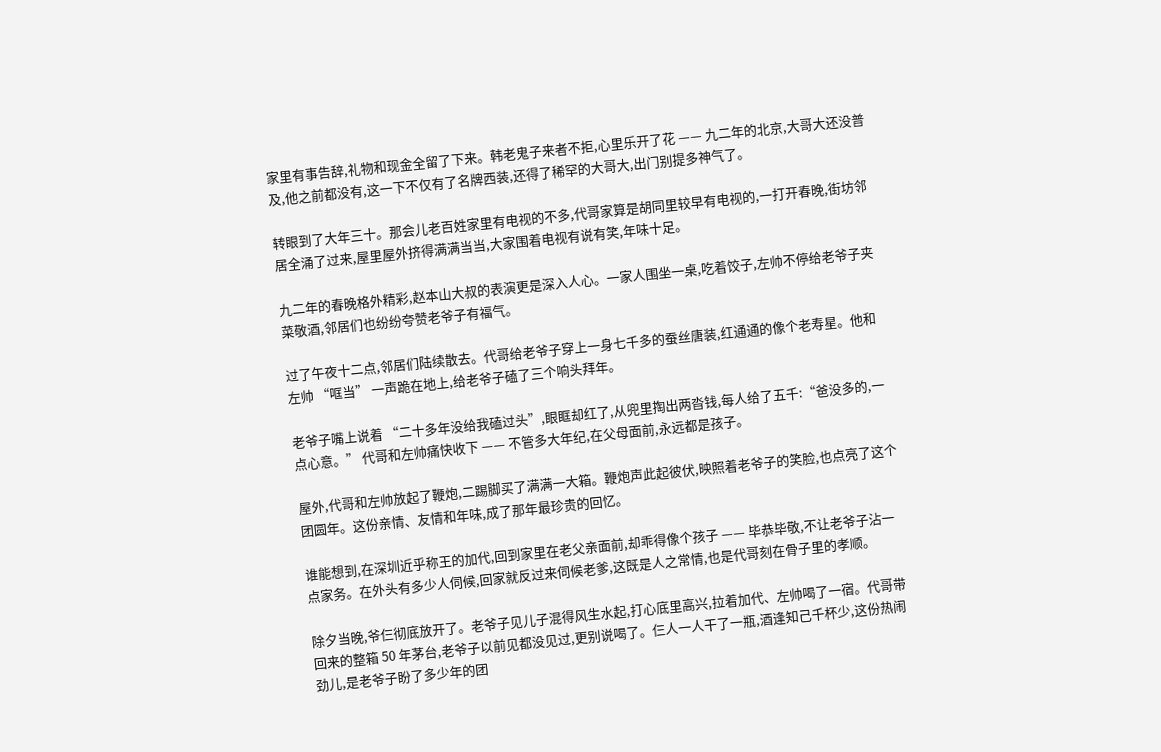家里有事告辞,礼物和现金全留了下来。韩老鬼子来者不拒,心里乐开了花 —— 九二年的北京,大哥大还没普及,他之前都没有,这一下不仅有了名牌西装,还得了稀罕的大哥大,出门别提多神气了。

转眼到了大年三十。那会儿老百姓家里有电视的不多,代哥家算是胡同里较早有电视的,一打开春晚,街坊邻居全涌了过来,屋里屋外挤得满满当当,大家围着电视有说有笑,年味十足。

九二年的春晚格外精彩,赵本山大叔的表演更是深入人心。一家人围坐一桌,吃着饺子,左帅不停给老爷子夹菜敬酒,邻居们也纷纷夸赞老爷子有福气。

过了午夜十二点,邻居们陆续散去。代哥给老爷子穿上一身七千多的蚕丝唐装,红通通的像个老寿星。他和左帅 “哐当” 一声跪在地上,给老爷子磕了三个响头拜年。

老爷子嘴上说着 “二十多年没给我磕过头”,眼眶却红了,从兜里掏出两沓钱,每人给了五千:“爸没多的,一点心意。” 代哥和左帅痛快收下 —— 不管多大年纪,在父母面前,永远都是孩子。

屋外,代哥和左帅放起了鞭炮,二踢脚买了满满一大箱。鞭炮声此起彼伏,映照着老爷子的笑脸,也点亮了这个团圆年。这份亲情、友情和年味,成了那年最珍贵的回忆。

谁能想到,在深圳近乎称王的加代,回到家里在老父亲面前,却乖得像个孩子 —— 毕恭毕敬,不让老爷子沾一点家务。在外头有多少人伺候,回家就反过来伺候老爹,这既是人之常情,也是代哥刻在骨子里的孝顺。

除夕当晚,爷仨彻底放开了。老爷子见儿子混得风生水起,打心底里高兴,拉着加代、左帅喝了一宿。代哥带回来的整箱 50 年茅台,老爷子以前见都没见过,更别说喝了。仨人一人干了一瓶,酒逢知己千杯少,这份热闹劲儿,是老爷子盼了多少年的团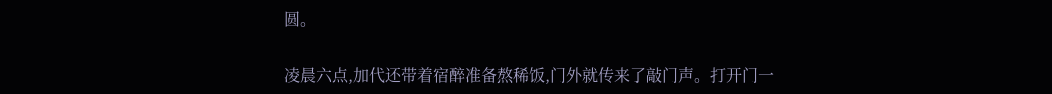圆。

凌晨六点,加代还带着宿醉准备熬稀饭,门外就传来了敲门声。打开门一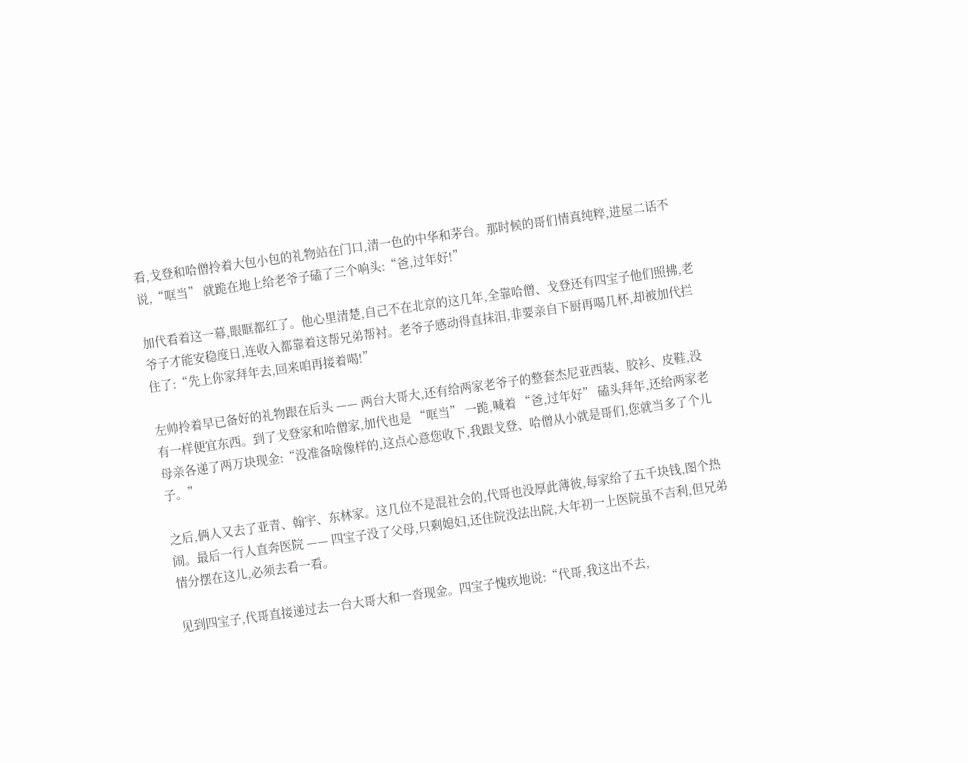看,戈登和哈僧拎着大包小包的礼物站在门口,清一色的中华和茅台。那时候的哥们情真纯粹,进屋二话不说,“哐当” 就跪在地上给老爷子磕了三个响头:“爸,过年好!”

加代看着这一幕,眼眶都红了。他心里清楚,自己不在北京的这几年,全靠哈僧、戈登还有四宝子他们照拂,老爷子才能安稳度日,连收入都靠着这帮兄弟帮衬。老爷子感动得直抹泪,非要亲自下厨再喝几杯,却被加代拦住了:“先上你家拜年去,回来咱再接着喝!”

左帅拎着早已备好的礼物跟在后头 —— 两台大哥大,还有给两家老爷子的整套杰尼亚西装、胶衫、皮鞋,没有一样便宜东西。到了戈登家和哈僧家,加代也是 “哐当” 一跪,喊着 “爸,过年好” 磕头拜年,还给两家老母亲各递了两万块现金:“没准备啥像样的,这点心意您收下,我跟戈登、哈僧从小就是哥们,您就当多了个儿子。”

之后,俩人又去了亚青、翰宇、东林家。这几位不是混社会的,代哥也没厚此薄彼,每家给了五千块钱,图个热闹。最后一行人直奔医院 —— 四宝子没了父母,只剩媳妇,还住院没法出院,大年初一上医院虽不吉利,但兄弟情分摆在这儿,必须去看一看。

见到四宝子,代哥直接递过去一台大哥大和一沓现金。四宝子愧疚地说:“代哥,我这出不去,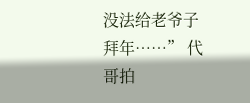没法给老爷子拜年……” 代哥拍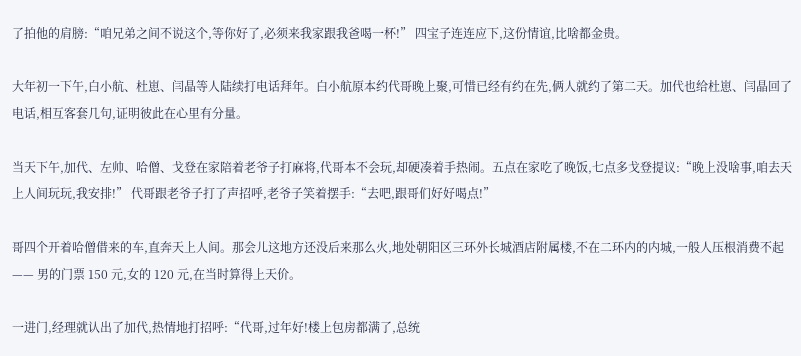了拍他的肩膀:“咱兄弟之间不说这个,等你好了,必须来我家跟我爸喝一杯!” 四宝子连连应下,这份情谊,比啥都金贵。

大年初一下午,白小航、杜崽、闫晶等人陆续打电话拜年。白小航原本约代哥晚上聚,可惜已经有约在先,俩人就约了第二天。加代也给杜崽、闫晶回了电话,相互客套几句,证明彼此在心里有分量。

当天下午,加代、左帅、哈僧、戈登在家陪着老爷子打麻将,代哥本不会玩,却硬凑着手热闹。五点在家吃了晚饭,七点多戈登提议:“晚上没啥事,咱去天上人间玩玩,我安排!” 代哥跟老爷子打了声招呼,老爷子笑着摆手:“去吧,跟哥们好好喝点!”

哥四个开着哈僧借来的车,直奔天上人间。那会儿这地方还没后来那么火,地处朝阳区三环外长城酒店附属楼,不在二环内的内城,一般人压根消费不起 —— 男的门票 150 元,女的 120 元,在当时算得上天价。

一进门,经理就认出了加代,热情地打招呼:“代哥,过年好!楼上包房都满了,总统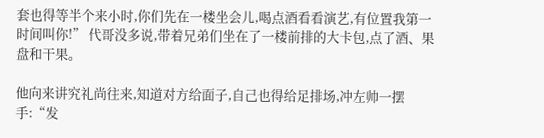套也得等半个来小时,你们先在一楼坐会儿,喝点酒看看演艺,有位置我第一时间叫你!” 代哥没多说,带着兄弟们坐在了一楼前排的大卡包,点了酒、果盘和干果。

他向来讲究礼尚往来,知道对方给面子,自己也得给足排场,冲左帅一摆手:“发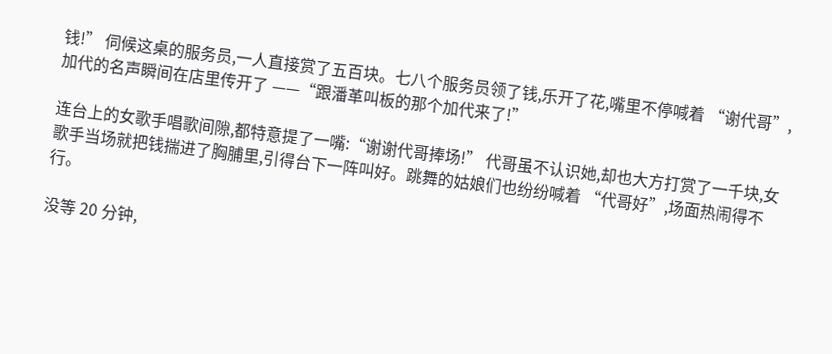钱!” 伺候这桌的服务员,一人直接赏了五百块。七八个服务员领了钱,乐开了花,嘴里不停喊着 “谢代哥”,加代的名声瞬间在店里传开了 ——“跟潘革叫板的那个加代来了!”

连台上的女歌手唱歌间隙,都特意提了一嘴:“谢谢代哥捧场!” 代哥虽不认识她,却也大方打赏了一千块,女歌手当场就把钱揣进了胸脯里,引得台下一阵叫好。跳舞的姑娘们也纷纷喊着 “代哥好”,场面热闹得不行。

没等 20 分钟,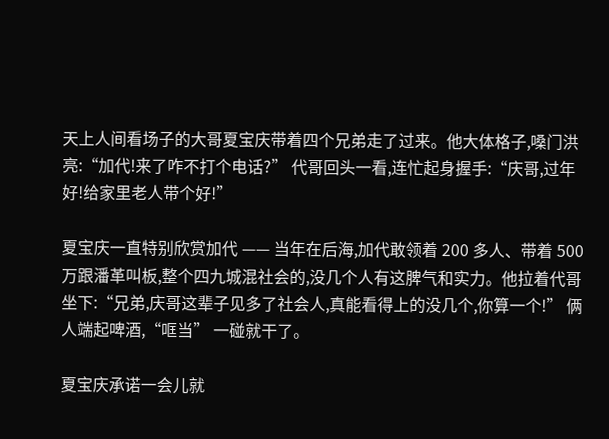天上人间看场子的大哥夏宝庆带着四个兄弟走了过来。他大体格子,嗓门洪亮:“加代!来了咋不打个电话?” 代哥回头一看,连忙起身握手:“庆哥,过年好!给家里老人带个好!”

夏宝庆一直特别欣赏加代 —— 当年在后海,加代敢领着 200 多人、带着 500 万跟潘革叫板,整个四九城混社会的,没几个人有这脾气和实力。他拉着代哥坐下:“兄弟,庆哥这辈子见多了社会人,真能看得上的没几个,你算一个!” 俩人端起啤酒,“哐当” 一碰就干了。

夏宝庆承诺一会儿就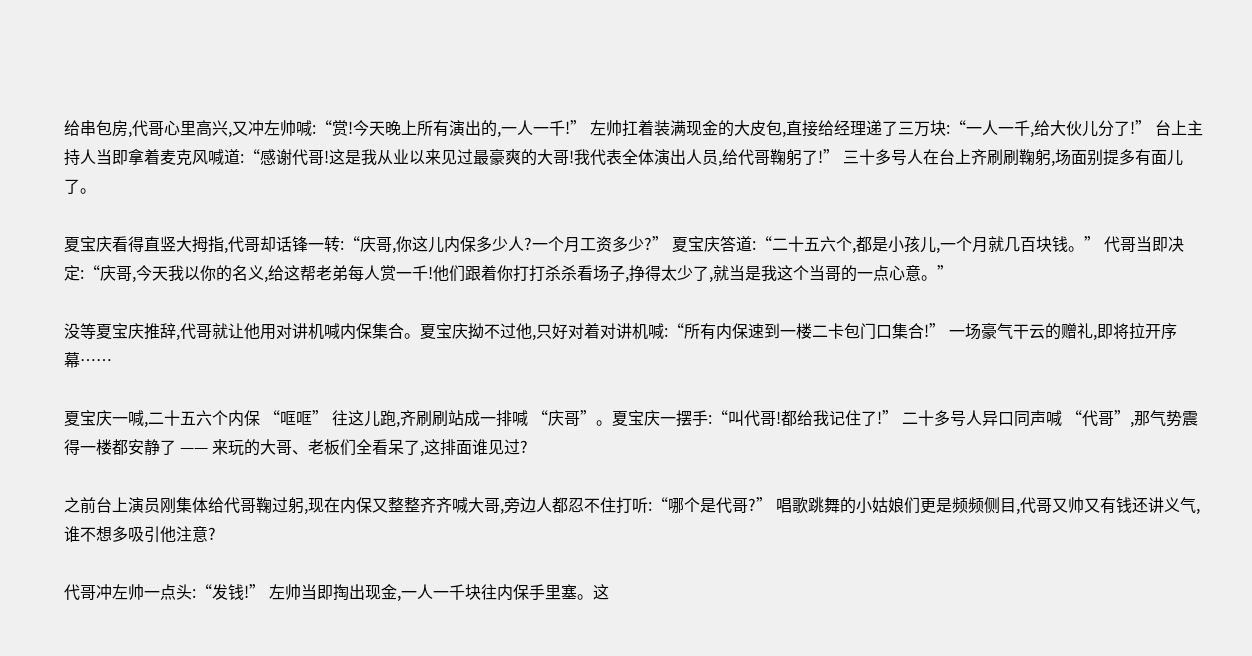给串包房,代哥心里高兴,又冲左帅喊:“赏!今天晚上所有演出的,一人一千!” 左帅扛着装满现金的大皮包,直接给经理递了三万块:“一人一千,给大伙儿分了!” 台上主持人当即拿着麦克风喊道:“感谢代哥!这是我从业以来见过最豪爽的大哥!我代表全体演出人员,给代哥鞠躬了!” 三十多号人在台上齐刷刷鞠躬,场面别提多有面儿了。

夏宝庆看得直竖大拇指,代哥却话锋一转:“庆哥,你这儿内保多少人?一个月工资多少?” 夏宝庆答道:“二十五六个,都是小孩儿,一个月就几百块钱。” 代哥当即决定:“庆哥,今天我以你的名义,给这帮老弟每人赏一千!他们跟着你打打杀杀看场子,挣得太少了,就当是我这个当哥的一点心意。”

没等夏宝庆推辞,代哥就让他用对讲机喊内保集合。夏宝庆拗不过他,只好对着对讲机喊:“所有内保速到一楼二卡包门口集合!” 一场豪气干云的赠礼,即将拉开序幕……

夏宝庆一喊,二十五六个内保 “哐哐” 往这儿跑,齐刷刷站成一排喊 “庆哥”。夏宝庆一摆手:“叫代哥!都给我记住了!” 二十多号人异口同声喊 “代哥”,那气势震得一楼都安静了 —— 来玩的大哥、老板们全看呆了,这排面谁见过?

之前台上演员刚集体给代哥鞠过躬,现在内保又整整齐齐喊大哥,旁边人都忍不住打听:“哪个是代哥?” 唱歌跳舞的小姑娘们更是频频侧目,代哥又帅又有钱还讲义气,谁不想多吸引他注意?

代哥冲左帅一点头:“发钱!” 左帅当即掏出现金,一人一千块往内保手里塞。这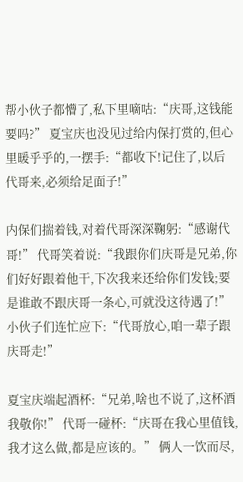帮小伙子都懵了,私下里嘀咕:“庆哥,这钱能要吗?” 夏宝庆也没见过给内保打赏的,但心里暖乎乎的,一摆手:“都收下!记住了,以后代哥来,必须给足面子!”

内保们揣着钱,对着代哥深深鞠躬:“感谢代哥!” 代哥笑着说:“我跟你们庆哥是兄弟,你们好好跟着他干,下次我来还给你们发钱;要是谁敢不跟庆哥一条心,可就没这待遇了!” 小伙子们连忙应下:“代哥放心,咱一辈子跟庆哥走!”

夏宝庆端起酒杯:“兄弟,啥也不说了,这杯酒我敬你!” 代哥一碰杯:“庆哥在我心里值钱,我才这么做,都是应该的。” 俩人一饮而尽,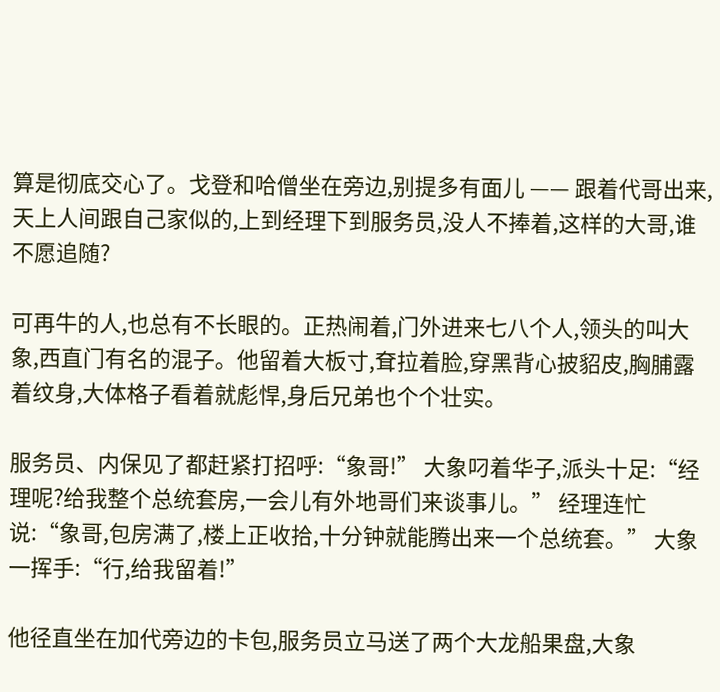算是彻底交心了。戈登和哈僧坐在旁边,别提多有面儿 —— 跟着代哥出来,天上人间跟自己家似的,上到经理下到服务员,没人不捧着,这样的大哥,谁不愿追随?

可再牛的人,也总有不长眼的。正热闹着,门外进来七八个人,领头的叫大象,西直门有名的混子。他留着大板寸,耷拉着脸,穿黑背心披貂皮,胸脯露着纹身,大体格子看着就彪悍,身后兄弟也个个壮实。

服务员、内保见了都赶紧打招呼:“象哥!” 大象叼着华子,派头十足:“经理呢?给我整个总统套房,一会儿有外地哥们来谈事儿。” 经理连忙说:“象哥,包房满了,楼上正收拾,十分钟就能腾出来一个总统套。” 大象一挥手:“行,给我留着!”

他径直坐在加代旁边的卡包,服务员立马送了两个大龙船果盘,大象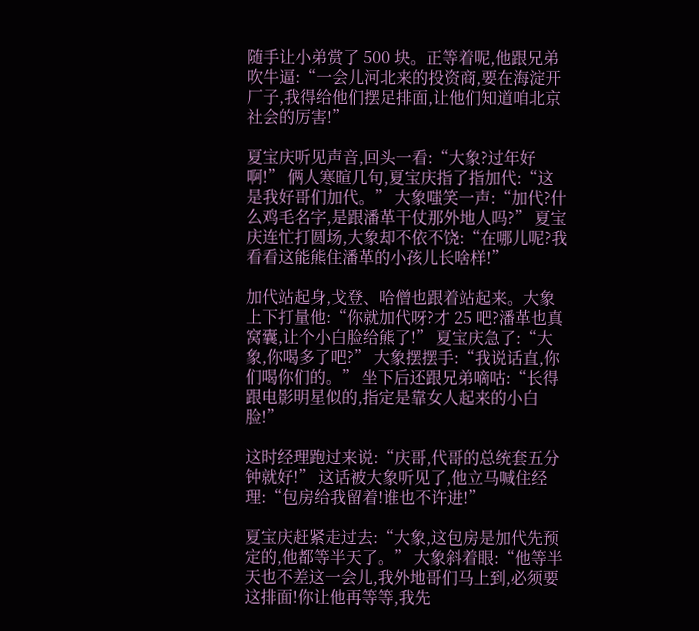随手让小弟赏了 500 块。正等着呢,他跟兄弟吹牛逼:“一会儿河北来的投资商,要在海淀开厂子,我得给他们摆足排面,让他们知道咱北京社会的厉害!”

夏宝庆听见声音,回头一看:“大象?过年好啊!” 俩人寒暄几句,夏宝庆指了指加代:“这是我好哥们加代。” 大象嗤笑一声:“加代?什么鸡毛名字,是跟潘革干仗那外地人吗?” 夏宝庆连忙打圆场,大象却不依不饶:“在哪儿呢?我看看这能熊住潘革的小孩儿长啥样!”

加代站起身,戈登、哈僧也跟着站起来。大象上下打量他:“你就加代呀?才 25 吧?潘革也真窝囊,让个小白脸给熊了!” 夏宝庆急了:“大象,你喝多了吧?” 大象摆摆手:“我说话直,你们喝你们的。” 坐下后还跟兄弟嘀咕:“长得跟电影明星似的,指定是靠女人起来的小白脸!”

这时经理跑过来说:“庆哥,代哥的总统套五分钟就好!” 这话被大象听见了,他立马喊住经理:“包房给我留着!谁也不许进!”

夏宝庆赶紧走过去:“大象,这包房是加代先预定的,他都等半天了。” 大象斜着眼:“他等半天也不差这一会儿,我外地哥们马上到,必须要这排面!你让他再等等,我先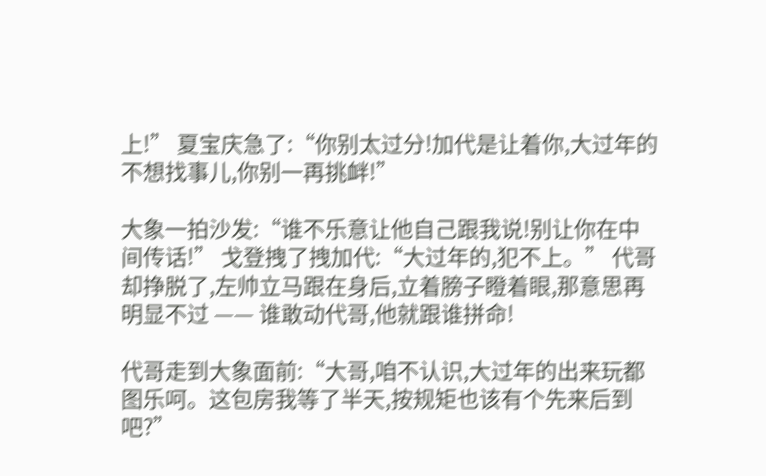上!” 夏宝庆急了:“你别太过分!加代是让着你,大过年的不想找事儿,你别一再挑衅!”

大象一拍沙发:“谁不乐意让他自己跟我说!别让你在中间传话!” 戈登拽了拽加代:“大过年的,犯不上。” 代哥却挣脱了,左帅立马跟在身后,立着膀子瞪着眼,那意思再明显不过 —— 谁敢动代哥,他就跟谁拼命!

代哥走到大象面前:“大哥,咱不认识,大过年的出来玩都图乐呵。这包房我等了半天,按规矩也该有个先来后到吧?”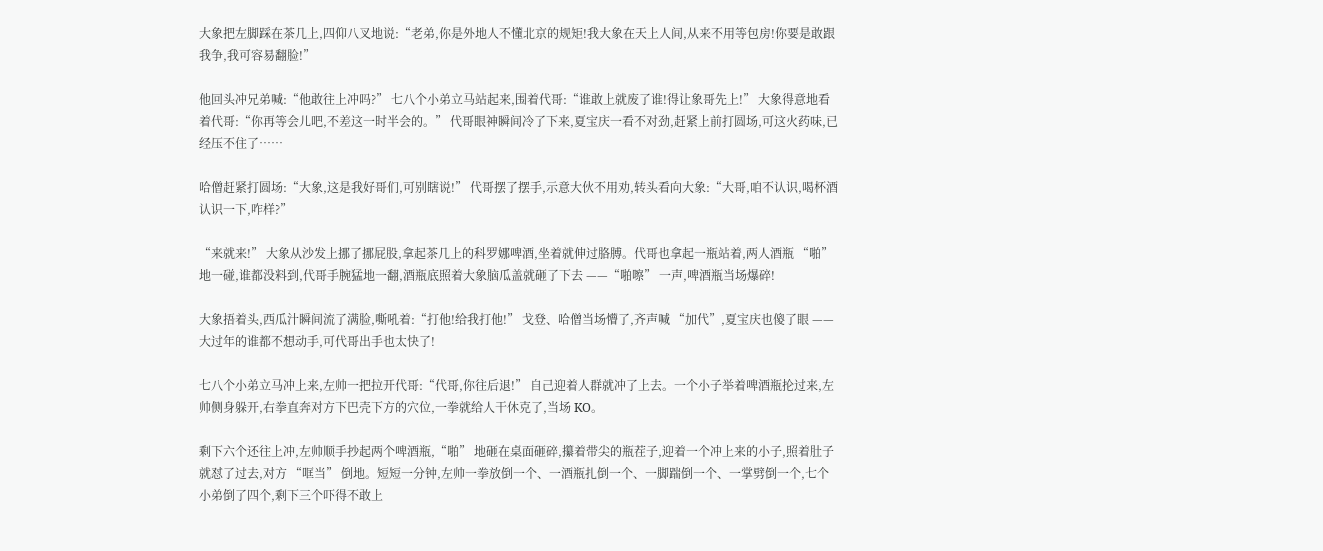大象把左脚踩在茶几上,四仰八叉地说:“老弟,你是外地人不懂北京的规矩!我大象在天上人间,从来不用等包房!你要是敢跟我争,我可容易翻脸!”

他回头冲兄弟喊:“他敢往上冲吗?” 七八个小弟立马站起来,围着代哥:“谁敢上就废了谁!得让象哥先上!” 大象得意地看着代哥:“你再等会儿吧,不差这一时半会的。” 代哥眼神瞬间冷了下来,夏宝庆一看不对劲,赶紧上前打圆场,可这火药味,已经压不住了……

哈僧赶紧打圆场:“大象,这是我好哥们,可别瞎说!” 代哥摆了摆手,示意大伙不用劝,转头看向大象:“大哥,咱不认识,喝杯酒认识一下,咋样?”

“来就来!” 大象从沙发上挪了挪屁股,拿起茶几上的科罗娜啤酒,坐着就伸过胳膊。代哥也拿起一瓶站着,两人酒瓶 “啪” 地一碰,谁都没料到,代哥手腕猛地一翻,酒瓶底照着大象脑瓜盖就砸了下去 ——“啪嚓” 一声,啤酒瓶当场爆碎!

大象捂着头,西瓜汁瞬间流了满脸,嘶吼着:“打他!给我打他!” 戈登、哈僧当场懵了,齐声喊 “加代”,夏宝庆也傻了眼 —— 大过年的谁都不想动手,可代哥出手也太快了!

七八个小弟立马冲上来,左帅一把拉开代哥:“代哥,你往后退!” 自己迎着人群就冲了上去。一个小子举着啤酒瓶抡过来,左帅侧身躲开,右拳直奔对方下巴壳下方的穴位,一拳就给人干休克了,当场 KO。

剩下六个还往上冲,左帅顺手抄起两个啤酒瓶,“啪” 地砸在桌面砸碎,攥着带尖的瓶茬子,迎着一个冲上来的小子,照着肚子就怼了过去,对方 “哐当” 倒地。短短一分钟,左帅一拳放倒一个、一酒瓶扎倒一个、一脚踹倒一个、一掌劈倒一个,七个小弟倒了四个,剩下三个吓得不敢上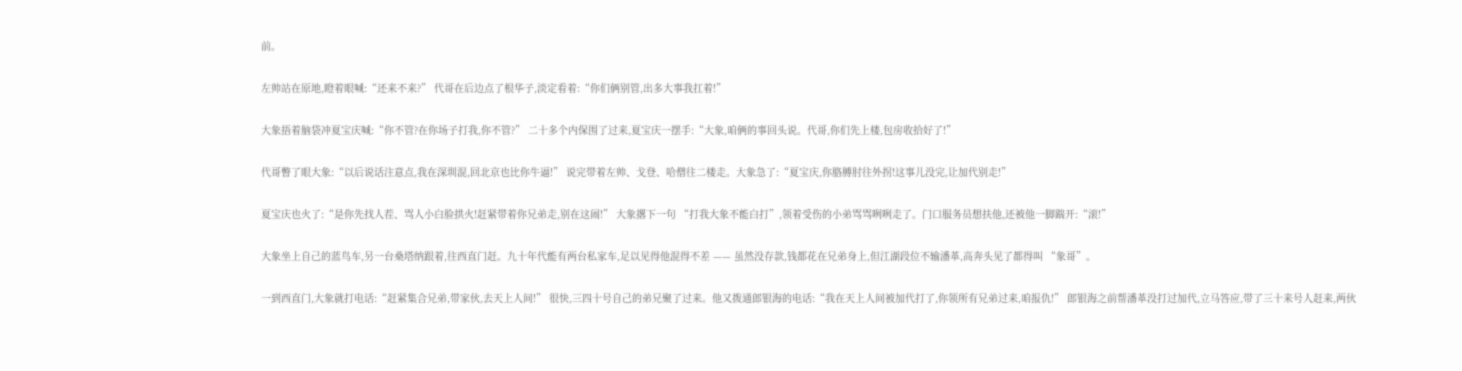前。

左帅站在原地,瞪着眼喊:“还来不来?” 代哥在后边点了根华子,淡定看着:“你们俩别管,出多大事我扛着!”

大象捂着脑袋冲夏宝庆喊:“你不管?在你场子打我,你不管?” 二十多个内保围了过来,夏宝庆一摆手:“大象,咱俩的事回头说。代哥,你们先上楼,包房收拾好了!”

代哥瞥了眼大象:“以后说话注意点,我在深圳混,回北京也比你牛逼!” 说完带着左帅、戈登、哈僧往二楼走。大象急了:“夏宝庆,你胳膊肘往外拐!这事儿没完,让加代别走!”

夏宝庆也火了:“是你先找人茬、骂人小白脸拱火!赶紧带着你兄弟走,别在这闹!” 大象撂下一句 “打我大象不能白打”,领着受伤的小弟骂骂咧咧走了。门口服务员想扶他,还被他一脚踹开:“滚!”

大象坐上自己的蓝鸟车,另一台桑塔纳跟着,往西直门赶。九十年代能有两台私家车,足以见得他混得不差 —— 虽然没存款,钱都花在兄弟身上,但江湖段位不输潘革,高奔头见了都得叫 “象哥”。

一到西直门,大象就打电话:“赶紧集合兄弟,带家伙,去天上人间!” 很快,三四十号自己的弟兄聚了过来。他又拨通郎银海的电话:“我在天上人间被加代打了,你领所有兄弟过来,咱报仇!” 郎银海之前帮潘革没打过加代,立马答应,带了三十来号人赶来,两伙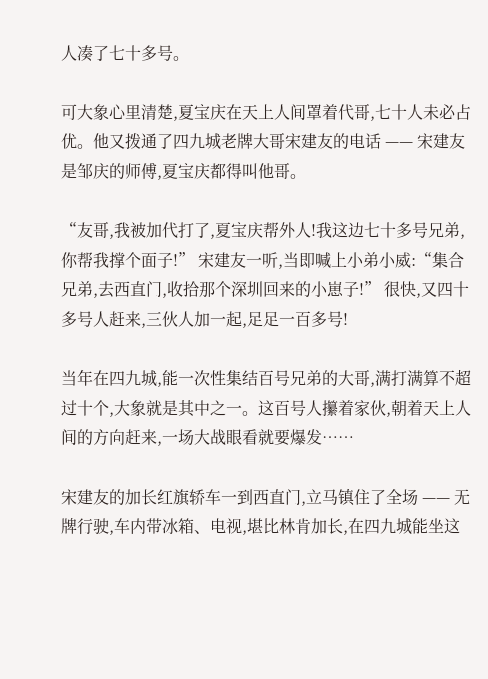人凑了七十多号。

可大象心里清楚,夏宝庆在天上人间罩着代哥,七十人未必占优。他又拨通了四九城老牌大哥宋建友的电话 —— 宋建友是邹庆的师傅,夏宝庆都得叫他哥。

“友哥,我被加代打了,夏宝庆帮外人!我这边七十多号兄弟,你帮我撑个面子!” 宋建友一听,当即喊上小弟小威:“集合兄弟,去西直门,收拾那个深圳回来的小崽子!” 很快,又四十多号人赶来,三伙人加一起,足足一百多号!

当年在四九城,能一次性集结百号兄弟的大哥,满打满算不超过十个,大象就是其中之一。这百号人攥着家伙,朝着天上人间的方向赶来,一场大战眼看就要爆发……

宋建友的加长红旗轿车一到西直门,立马镇住了全场 —— 无牌行驶,车内带冰箱、电视,堪比林肯加长,在四九城能坐这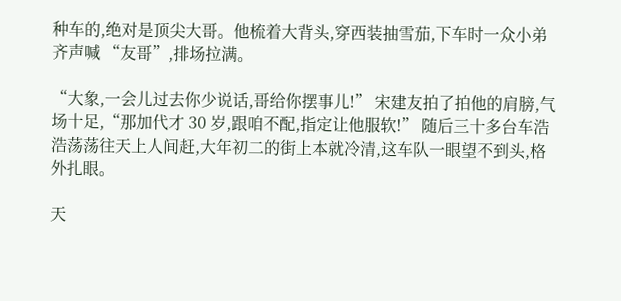种车的,绝对是顶尖大哥。他梳着大背头,穿西装抽雪茄,下车时一众小弟齐声喊 “友哥”,排场拉满。

“大象,一会儿过去你少说话,哥给你摆事儿!” 宋建友拍了拍他的肩膀,气场十足,“那加代才 30 岁,跟咱不配,指定让他服软!” 随后三十多台车浩浩荡荡往天上人间赶,大年初二的街上本就冷清,这车队一眼望不到头,格外扎眼。

天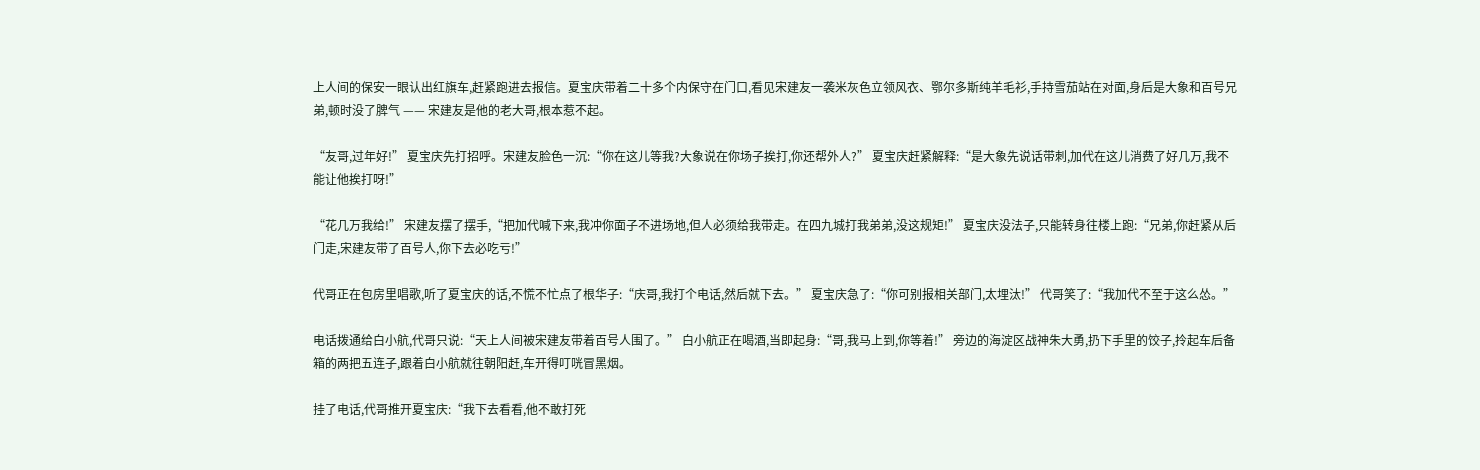上人间的保安一眼认出红旗车,赶紧跑进去报信。夏宝庆带着二十多个内保守在门口,看见宋建友一袭米灰色立领风衣、鄂尔多斯纯羊毛衫,手持雪茄站在对面,身后是大象和百号兄弟,顿时没了脾气 —— 宋建友是他的老大哥,根本惹不起。

“友哥,过年好!” 夏宝庆先打招呼。宋建友脸色一沉:“你在这儿等我?大象说在你场子挨打,你还帮外人?” 夏宝庆赶紧解释:“是大象先说话带刺,加代在这儿消费了好几万,我不能让他挨打呀!”

“花几万我给!” 宋建友摆了摆手,“把加代喊下来,我冲你面子不进场地,但人必须给我带走。在四九城打我弟弟,没这规矩!” 夏宝庆没法子,只能转身往楼上跑:“兄弟,你赶紧从后门走,宋建友带了百号人,你下去必吃亏!”

代哥正在包房里唱歌,听了夏宝庆的话,不慌不忙点了根华子:“庆哥,我打个电话,然后就下去。” 夏宝庆急了:“你可别报相关部门,太埋汰!” 代哥笑了:“我加代不至于这么怂。”

电话拨通给白小航,代哥只说:“天上人间被宋建友带着百号人围了。” 白小航正在喝酒,当即起身:“哥,我马上到,你等着!” 旁边的海淀区战神朱大勇,扔下手里的饺子,拎起车后备箱的两把五连子,跟着白小航就往朝阳赶,车开得叮咣冒黑烟。

挂了电话,代哥推开夏宝庆:“我下去看看,他不敢打死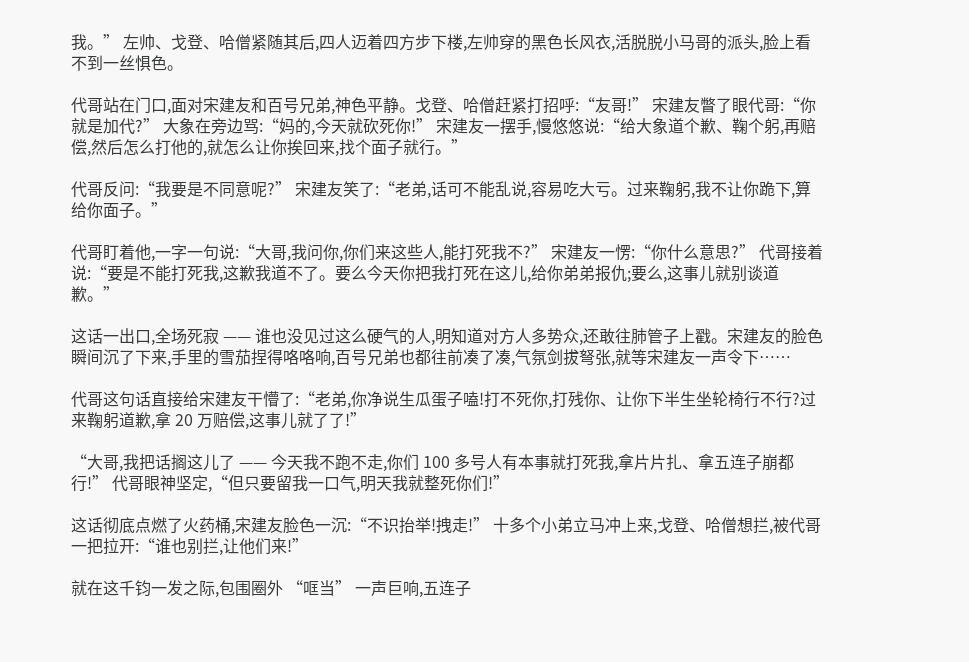我。” 左帅、戈登、哈僧紧随其后,四人迈着四方步下楼,左帅穿的黑色长风衣,活脱脱小马哥的派头,脸上看不到一丝惧色。

代哥站在门口,面对宋建友和百号兄弟,神色平静。戈登、哈僧赶紧打招呼:“友哥!” 宋建友瞥了眼代哥:“你就是加代?” 大象在旁边骂:“妈的,今天就砍死你!” 宋建友一摆手,慢悠悠说:“给大象道个歉、鞠个躬,再赔偿,然后怎么打他的,就怎么让你挨回来,找个面子就行。”

代哥反问:“我要是不同意呢?” 宋建友笑了:“老弟,话可不能乱说,容易吃大亏。过来鞠躬,我不让你跪下,算给你面子。”

代哥盯着他,一字一句说:“大哥,我问你,你们来这些人,能打死我不?” 宋建友一愣:“你什么意思?” 代哥接着说:“要是不能打死我,这歉我道不了。要么今天你把我打死在这儿,给你弟弟报仇;要么,这事儿就别谈道歉。”

这话一出口,全场死寂 —— 谁也没见过这么硬气的人,明知道对方人多势众,还敢往肺管子上戳。宋建友的脸色瞬间沉了下来,手里的雪茄捏得咯咯响,百号兄弟也都往前凑了凑,气氛剑拔弩张,就等宋建友一声令下……

代哥这句话直接给宋建友干懵了:“老弟,你净说生瓜蛋子嗑!打不死你,打残你、让你下半生坐轮椅行不行?过来鞠躬道歉,拿 20 万赔偿,这事儿就了了!”

“大哥,我把话搁这儿了 —— 今天我不跑不走,你们 100 多号人有本事就打死我,拿片片扎、拿五连子崩都行!” 代哥眼神坚定,“但只要留我一口气,明天我就整死你们!”

这话彻底点燃了火药桶,宋建友脸色一沉:“不识抬举!拽走!” 十多个小弟立马冲上来,戈登、哈僧想拦,被代哥一把拉开:“谁也别拦,让他们来!”

就在这千钧一发之际,包围圈外 “哐当” 一声巨响,五连子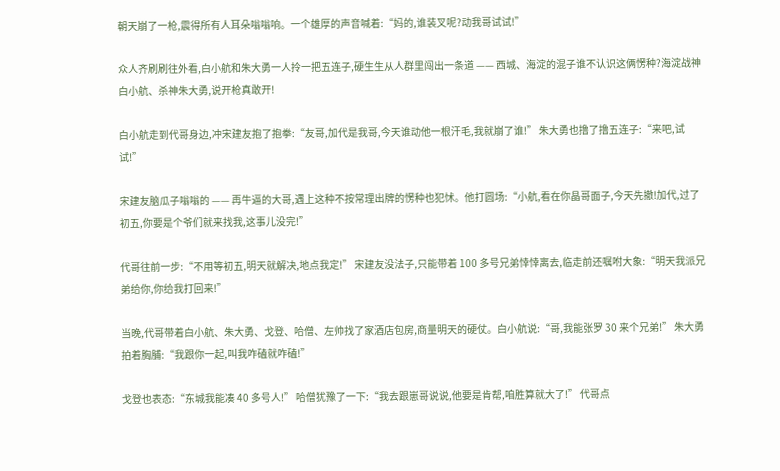朝天崩了一枪,震得所有人耳朵嗡嗡响。一个雄厚的声音喊着:“妈的,谁装叉呢?动我哥试试!”

众人齐刷刷往外看,白小航和朱大勇一人拎一把五连子,硬生生从人群里闯出一条道 —— 西城、海淀的混子谁不认识这俩愣种?海淀战神白小航、杀神朱大勇,说开枪真敢开!

白小航走到代哥身边,冲宋建友抱了抱拳:“友哥,加代是我哥,今天谁动他一根汗毛,我就崩了谁!” 朱大勇也撸了撸五连子:“来吧,试试!”

宋建友脑瓜子嗡嗡的 —— 再牛逼的大哥,遇上这种不按常理出牌的愣种也犯怵。他打圆场:“小航,看在你晶哥面子,今天先撤!加代,过了初五,你要是个爷们就来找我,这事儿没完!”

代哥往前一步:“不用等初五,明天就解决,地点我定!” 宋建友没法子,只能带着 100 多号兄弟悻悻离去,临走前还嘱咐大象:“明天我派兄弟给你,你给我打回来!”

当晚,代哥带着白小航、朱大勇、戈登、哈僧、左帅找了家酒店包房,商量明天的硬仗。白小航说:“哥,我能张罗 30 来个兄弟!” 朱大勇拍着胸脯:“我跟你一起,叫我咋磕就咋磕!”

戈登也表态:“东城我能凑 40 多号人!” 哈僧犹豫了一下:“我去跟崽哥说说,他要是肯帮,咱胜算就大了!” 代哥点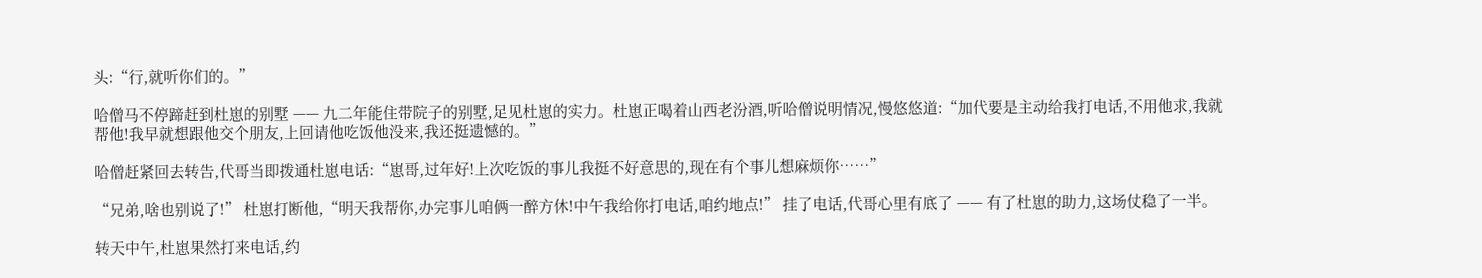头:“行,就听你们的。”

哈僧马不停蹄赶到杜崽的别墅 —— 九二年能住带院子的别墅,足见杜崽的实力。杜崽正喝着山西老汾酒,听哈僧说明情况,慢悠悠道:“加代要是主动给我打电话,不用他求,我就帮他!我早就想跟他交个朋友,上回请他吃饭他没来,我还挺遗憾的。”

哈僧赶紧回去转告,代哥当即拨通杜崽电话:“崽哥,过年好!上次吃饭的事儿我挺不好意思的,现在有个事儿想麻烦你……”

“兄弟,啥也别说了!” 杜崽打断他,“明天我帮你,办完事儿咱俩一醉方休!中午我给你打电话,咱约地点!” 挂了电话,代哥心里有底了 —— 有了杜崽的助力,这场仗稳了一半。

转天中午,杜崽果然打来电话,约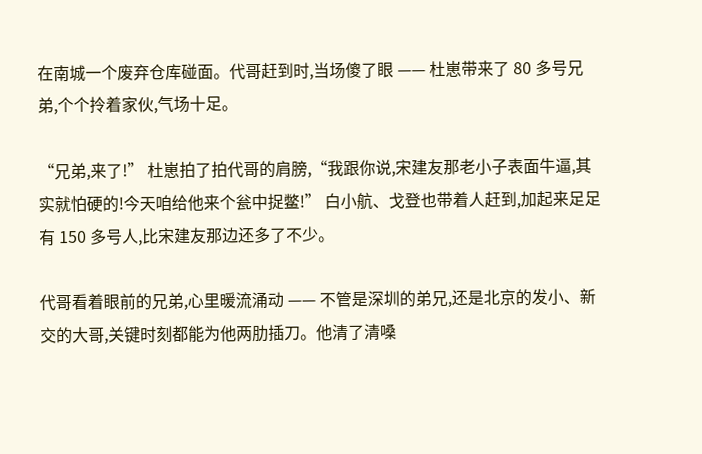在南城一个废弃仓库碰面。代哥赶到时,当场傻了眼 —— 杜崽带来了 80 多号兄弟,个个拎着家伙,气场十足。

“兄弟,来了!” 杜崽拍了拍代哥的肩膀,“我跟你说,宋建友那老小子表面牛逼,其实就怕硬的!今天咱给他来个瓮中捉鳖!” 白小航、戈登也带着人赶到,加起来足足有 150 多号人,比宋建友那边还多了不少。

代哥看着眼前的兄弟,心里暖流涌动 —— 不管是深圳的弟兄,还是北京的发小、新交的大哥,关键时刻都能为他两肋插刀。他清了清嗓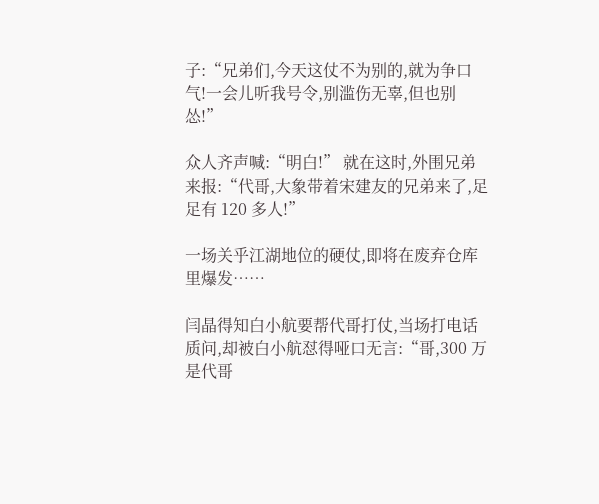子:“兄弟们,今天这仗不为别的,就为争口气!一会儿听我号令,别滥伤无辜,但也别怂!”

众人齐声喊:“明白!” 就在这时,外围兄弟来报:“代哥,大象带着宋建友的兄弟来了,足足有 120 多人!”

一场关乎江湖地位的硬仗,即将在废弃仓库里爆发……

闫晶得知白小航要帮代哥打仗,当场打电话质问,却被白小航怼得哑口无言:“哥,300 万是代哥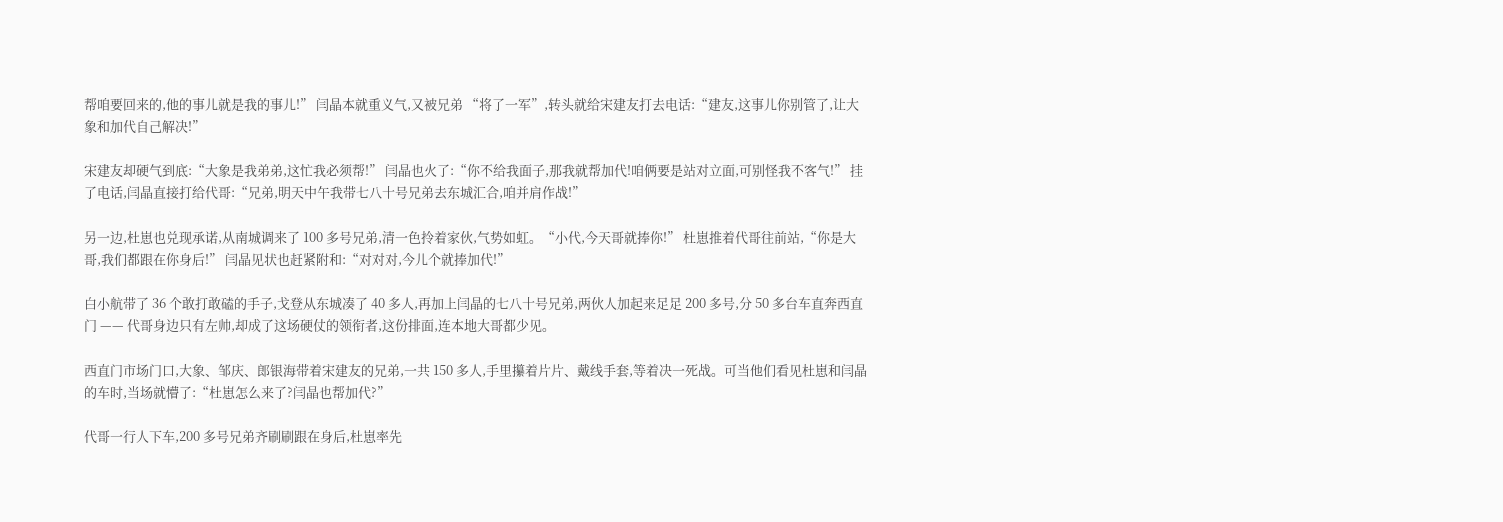帮咱要回来的,他的事儿就是我的事儿!” 闫晶本就重义气,又被兄弟 “将了一军”,转头就给宋建友打去电话:“建友,这事儿你别管了,让大象和加代自己解决!”

宋建友却硬气到底:“大象是我弟弟,这忙我必须帮!” 闫晶也火了:“你不给我面子,那我就帮加代!咱俩要是站对立面,可别怪我不客气!” 挂了电话,闫晶直接打给代哥:“兄弟,明天中午我带七八十号兄弟去东城汇合,咱并肩作战!”

另一边,杜崽也兑现承诺,从南城调来了 100 多号兄弟,清一色拎着家伙,气势如虹。“小代,今天哥就捧你!” 杜崽推着代哥往前站,“你是大哥,我们都跟在你身后!” 闫晶见状也赶紧附和:“对对对,今儿个就捧加代!”

白小航带了 36 个敢打敢磕的手子,戈登从东城凑了 40 多人,再加上闫晶的七八十号兄弟,两伙人加起来足足 200 多号,分 50 多台车直奔西直门 —— 代哥身边只有左帅,却成了这场硬仗的领衔者,这份排面,连本地大哥都少见。

西直门市场门口,大象、邹庆、郎银海带着宋建友的兄弟,一共 150 多人,手里攥着片片、戴线手套,等着决一死战。可当他们看见杜崽和闫晶的车时,当场就懵了:“杜崽怎么来了?闫晶也帮加代?”

代哥一行人下车,200 多号兄弟齐刷刷跟在身后,杜崽率先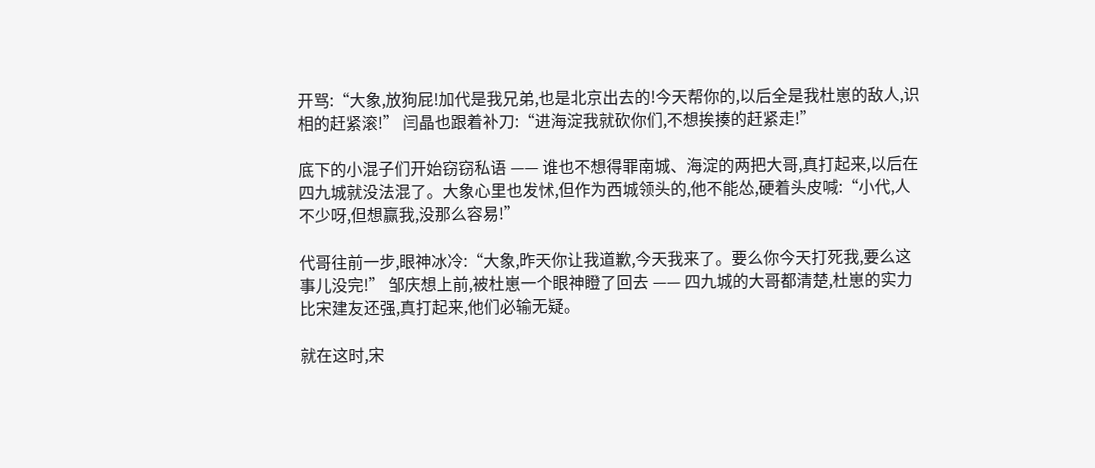开骂:“大象,放狗屁!加代是我兄弟,也是北京出去的!今天帮你的,以后全是我杜崽的敌人,识相的赶紧滚!” 闫晶也跟着补刀:“进海淀我就砍你们,不想挨揍的赶紧走!”

底下的小混子们开始窃窃私语 —— 谁也不想得罪南城、海淀的两把大哥,真打起来,以后在四九城就没法混了。大象心里也发怵,但作为西城领头的,他不能怂,硬着头皮喊:“小代,人不少呀,但想赢我,没那么容易!”

代哥往前一步,眼神冰冷:“大象,昨天你让我道歉,今天我来了。要么你今天打死我,要么这事儿没完!” 邹庆想上前,被杜崽一个眼神瞪了回去 —— 四九城的大哥都清楚,杜崽的实力比宋建友还强,真打起来,他们必输无疑。

就在这时,宋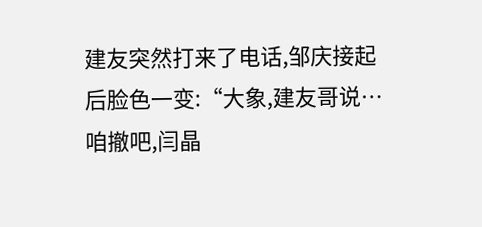建友突然打来了电话,邹庆接起后脸色一变:“大象,建友哥说… 咱撤吧,闫晶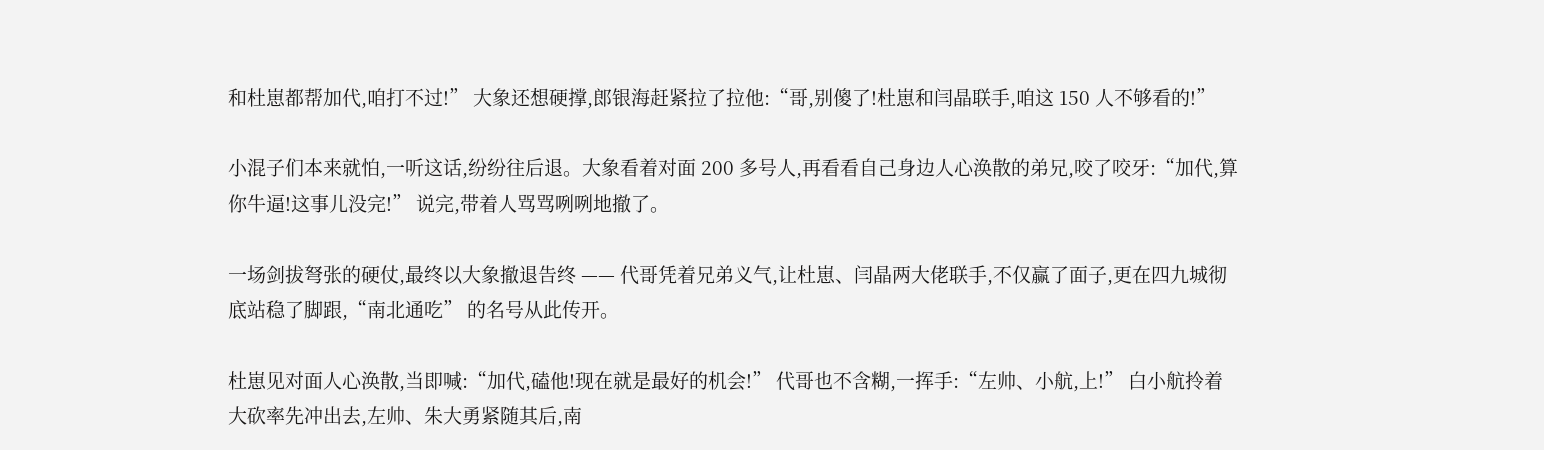和杜崽都帮加代,咱打不过!” 大象还想硬撑,郎银海赶紧拉了拉他:“哥,别傻了!杜崽和闫晶联手,咱这 150 人不够看的!”

小混子们本来就怕,一听这话,纷纷往后退。大象看着对面 200 多号人,再看看自己身边人心涣散的弟兄,咬了咬牙:“加代,算你牛逼!这事儿没完!” 说完,带着人骂骂咧咧地撤了。

一场剑拔弩张的硬仗,最终以大象撤退告终 —— 代哥凭着兄弟义气,让杜崽、闫晶两大佬联手,不仅赢了面子,更在四九城彻底站稳了脚跟,“南北通吃” 的名号从此传开。

杜崽见对面人心涣散,当即喊:“加代,磕他!现在就是最好的机会!” 代哥也不含糊,一挥手:“左帅、小航,上!” 白小航拎着大砍率先冲出去,左帅、朱大勇紧随其后,南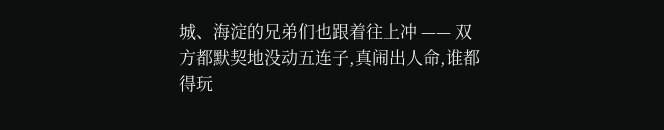城、海淀的兄弟们也跟着往上冲 —— 双方都默契地没动五连子,真闹出人命,谁都得玩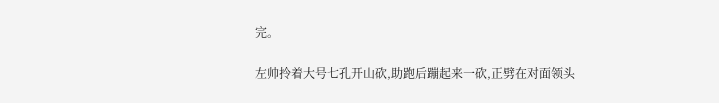完。

左帅拎着大号七孔开山砍,助跑后蹦起来一砍,正劈在对面领头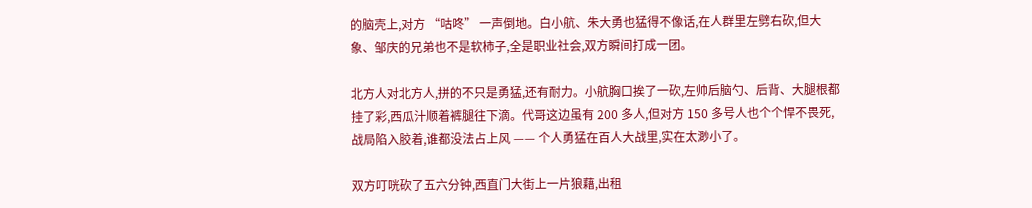的脑壳上,对方 “咕咚” 一声倒地。白小航、朱大勇也猛得不像话,在人群里左劈右砍,但大象、邹庆的兄弟也不是软柿子,全是职业社会,双方瞬间打成一团。

北方人对北方人,拼的不只是勇猛,还有耐力。小航胸口挨了一砍,左帅后脑勺、后背、大腿根都挂了彩,西瓜汁顺着裤腿往下滴。代哥这边虽有 200 多人,但对方 150 多号人也个个悍不畏死,战局陷入胶着,谁都没法占上风 —— 个人勇猛在百人大战里,实在太渺小了。

双方叮咣砍了五六分钟,西直门大街上一片狼藉,出租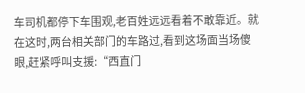车司机都停下车围观,老百姓远远看着不敢靠近。就在这时,两台相关部门的车路过,看到这场面当场傻眼,赶紧呼叫支援:“西直门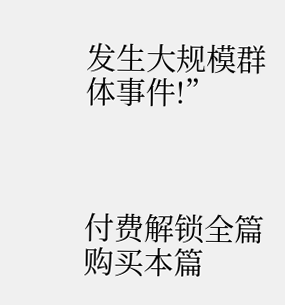发生大规模群体事件!”



付费解锁全篇
购买本篇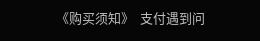《购买须知》  支付遇到问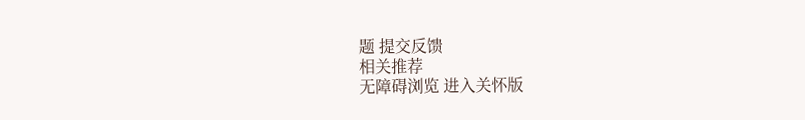题 提交反馈
相关推荐
无障碍浏览 进入关怀版